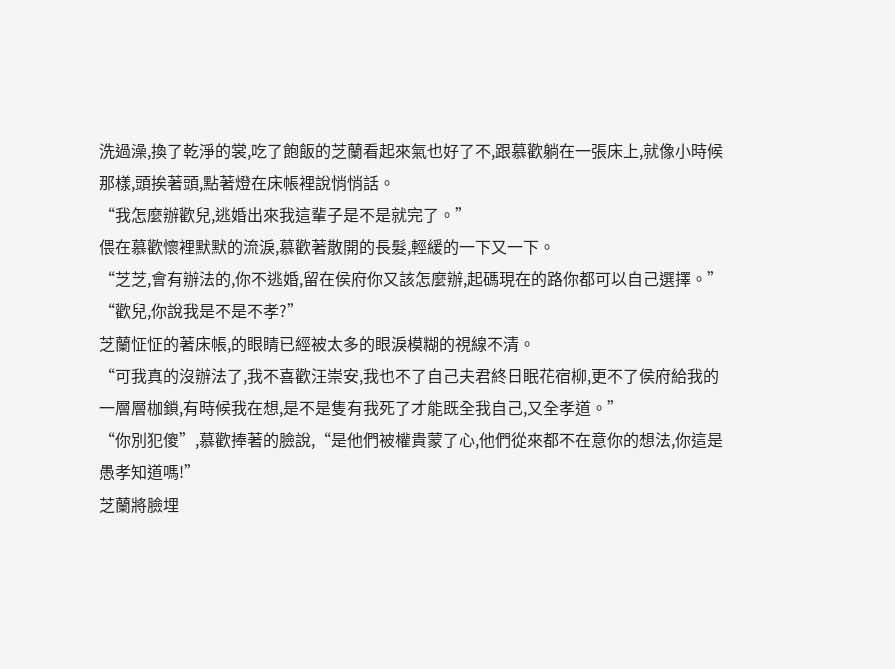洗過澡,換了乾淨的裳,吃了飽飯的芝蘭看起來氣也好了不,跟慕歡躺在一張床上,就像小時候那樣,頭挨著頭,點著燈在床帳裡說悄悄話。
“我怎麼辦歡兒,逃婚出來我這輩子是不是就完了。”
偎在慕歡懷裡默默的流淚,慕歡著散開的長髮,輕緩的一下又一下。
“芝芝,會有辦法的,你不逃婚,留在侯府你又該怎麼辦,起碼現在的路你都可以自己選擇。”
“歡兒,你說我是不是不孝?”
芝蘭怔怔的著床帳,的眼睛已經被太多的眼淚模糊的視線不清。
“可我真的沒辦法了,我不喜歡汪崇安,我也不了自己夫君終日眠花宿柳,更不了侯府給我的一層層枷鎖,有時候我在想,是不是隻有我死了才能既全我自己,又全孝道。”
“你別犯傻”,慕歡捧著的臉說,“是他們被權貴蒙了心,他們從來都不在意你的想法,你這是愚孝知道嗎!”
芝蘭將臉埋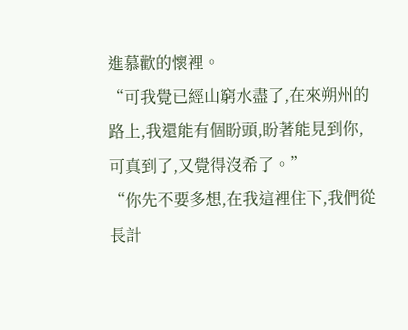進慕歡的懷裡。
“可我覺已經山窮水盡了,在來朔州的路上,我還能有個盼頭,盼著能見到你,可真到了,又覺得沒希了。”
“你先不要多想,在我這裡住下,我們從長計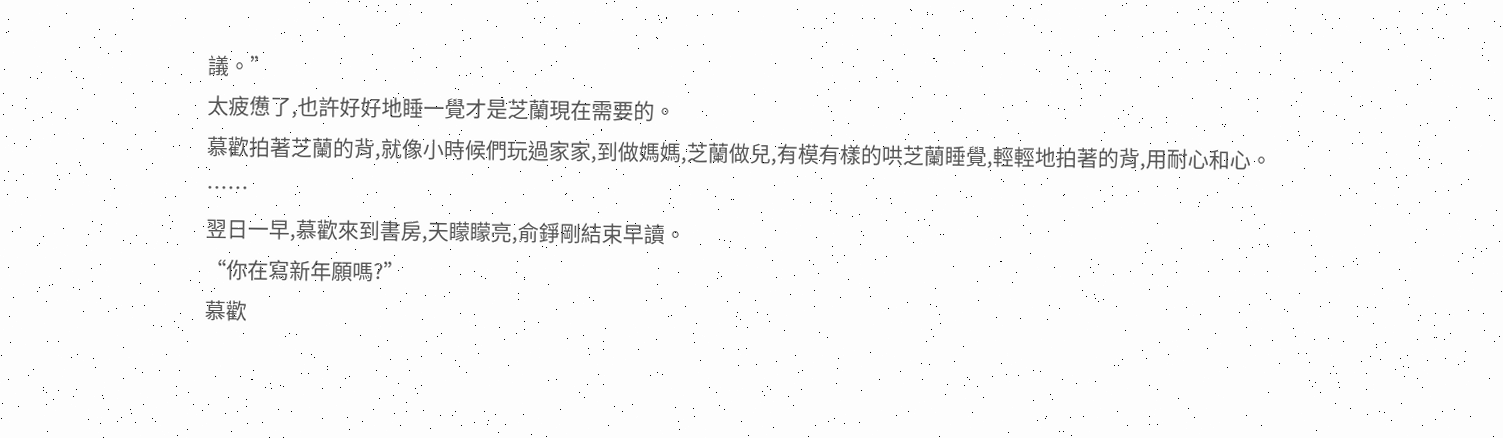議。”
太疲憊了,也許好好地睡一覺才是芝蘭現在需要的。
慕歡拍著芝蘭的背,就像小時候們玩過家家,到做媽媽,芝蘭做兒,有模有樣的哄芝蘭睡覺,輕輕地拍著的背,用耐心和心。
……
翌日一早,慕歡來到書房,天矇矇亮,俞錚剛結束早讀。
“你在寫新年願嗎?”
慕歡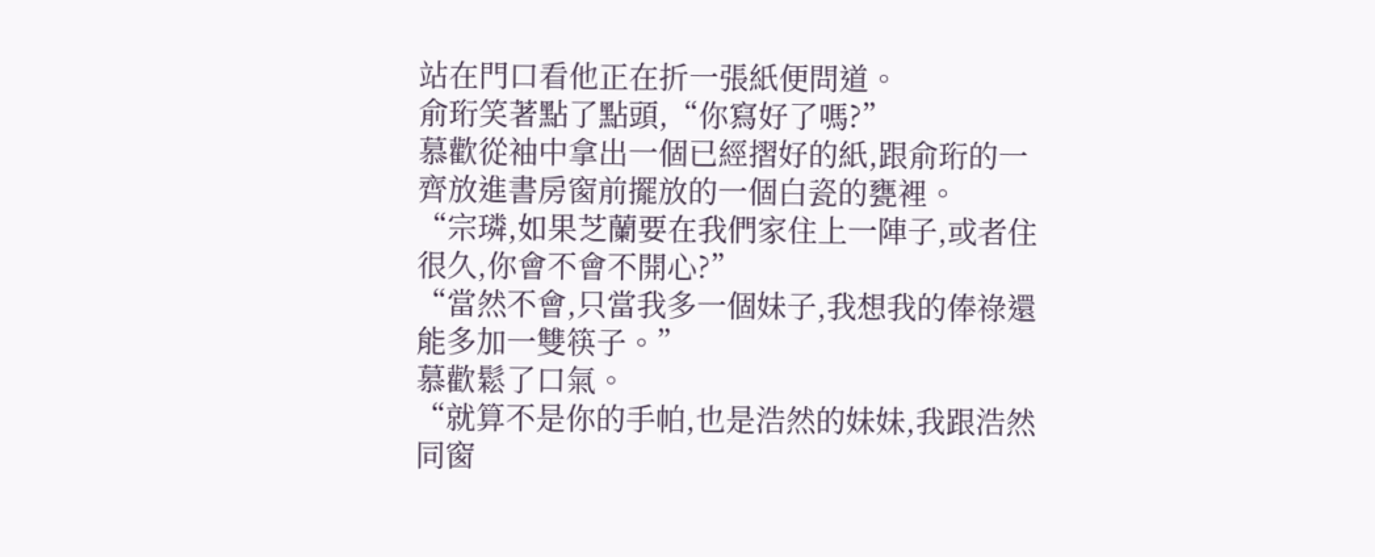站在門口看他正在折一張紙便問道。
俞珩笑著點了點頭,“你寫好了嗎?”
慕歡從袖中拿出一個已經摺好的紙,跟俞珩的一齊放進書房窗前擺放的一個白瓷的甕裡。
“宗璘,如果芝蘭要在我們家住上一陣子,或者住很久,你會不會不開心?”
“當然不會,只當我多一個妹子,我想我的俸祿還能多加一雙筷子。”
慕歡鬆了口氣。
“就算不是你的手帕,也是浩然的妹妹,我跟浩然同窗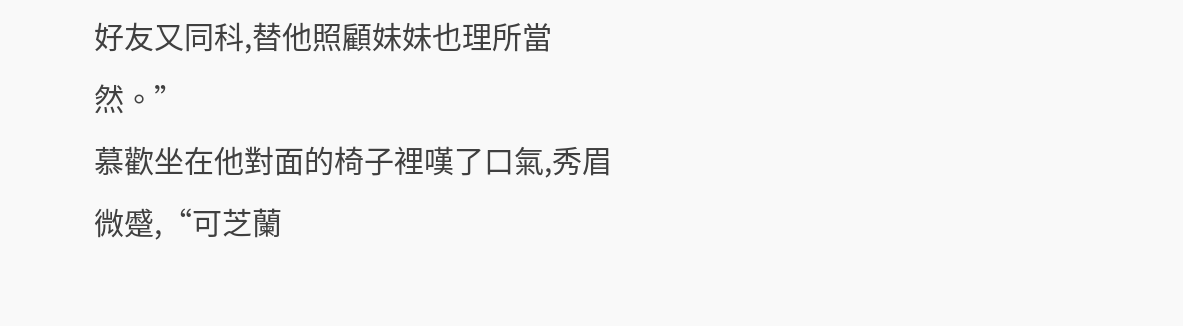好友又同科,替他照顧妹妹也理所當然。”
慕歡坐在他對面的椅子裡嘆了口氣,秀眉微蹙,“可芝蘭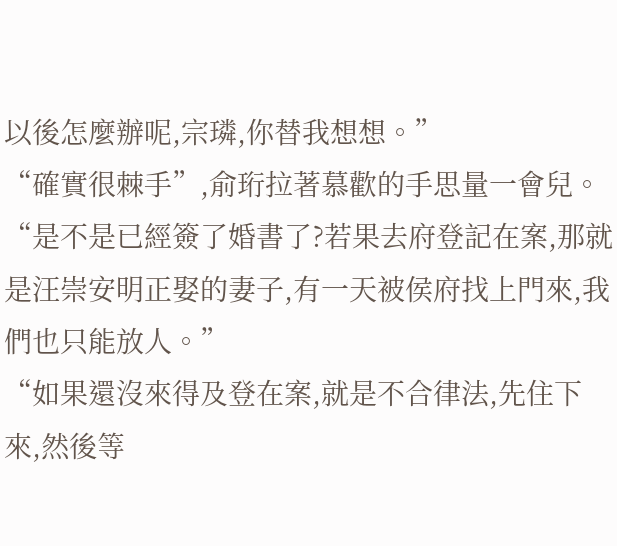以後怎麼辦呢,宗璘,你替我想想。”
“確實很棘手”,俞珩拉著慕歡的手思量一會兒。
“是不是已經簽了婚書了?若果去府登記在案,那就是汪崇安明正娶的妻子,有一天被侯府找上門來,我們也只能放人。”
“如果還沒來得及登在案,就是不合律法,先住下來,然後等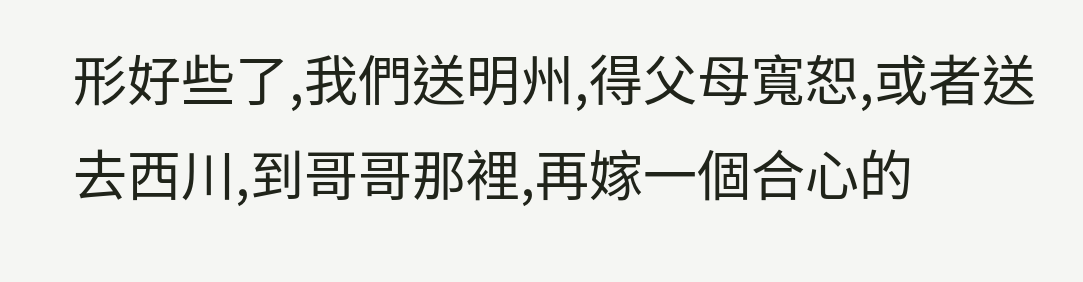形好些了,我們送明州,得父母寬恕,或者送去西川,到哥哥那裡,再嫁一個合心的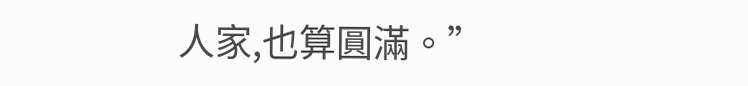人家,也算圓滿。”